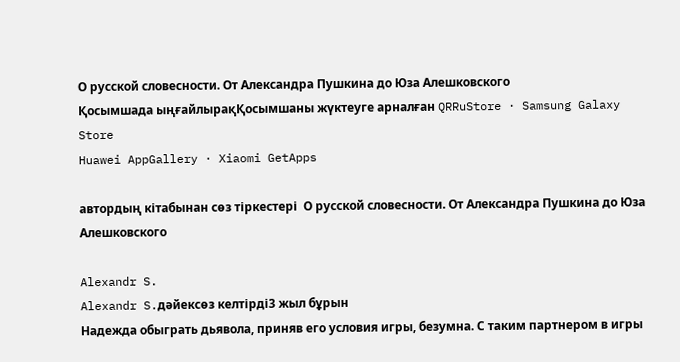О русской словесности. От Александра Пушкина до Юза Алешковского
Қосымшада ыңғайлырақҚосымшаны жүктеуге арналған QRRuStore · Samsung Galaxy Store
Huawei AppGallery · Xiaomi GetApps

автордың кітабынан сөз тіркестері  О русской словесности. От Александра Пушкина до Юза Алешковского

Alexandr S.
Alexandr S.дәйексөз келтірді3 жыл бұрын
Надежда обыграть дьявола, приняв его условия игры, безумна. С таким партнером в игры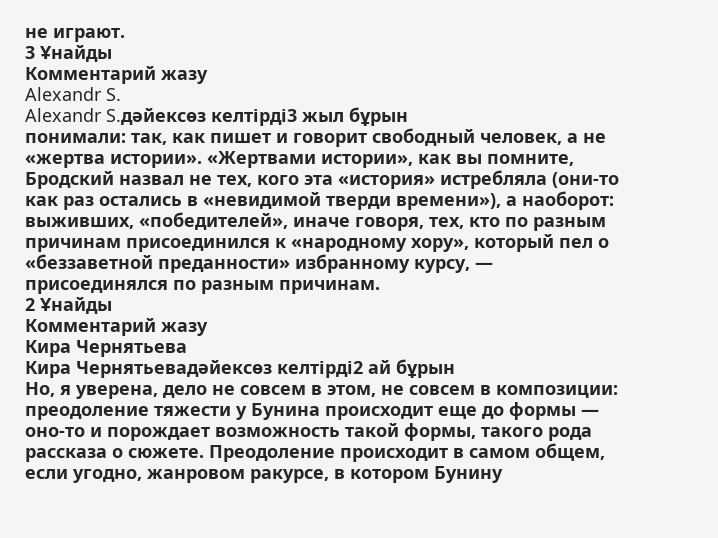не играют.
3 Ұнайды
Комментарий жазу
Alexandr S.
Alexandr S.дәйексөз келтірді3 жыл бұрын
понимали: так, как пишет и говорит свободный человек, а не «жертва истории». «Жертвами истории», как вы помните, Бродский назвал не тех, кого эта «история» истребляла (они-то как раз остались в «невидимой тверди времени»), а наоборот: выживших, «победителей», иначе говоря, тех, кто по разным причинам присоединился к «народному хору», который пел о «беззаветной преданности» избранному курсу, — присоединялся по разным причинам.
2 Ұнайды
Комментарий жазу
Кира Чернятьева
Кира Чернятьевадәйексөз келтірді2 ай бұрын
Но, я уверена, дело не совсем в этом, не совсем в композиции: преодоление тяжести у Бунина происходит еще до формы — оно-то и порождает возможность такой формы, такого рода рассказа о сюжете. Преодоление происходит в самом общем, если угодно, жанровом ракурсе, в котором Бунину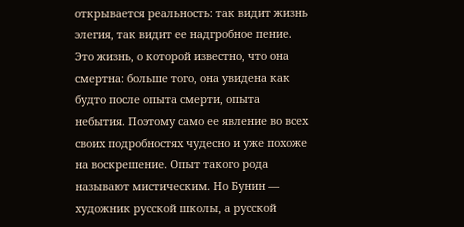открывается реальность: так видит жизнь элегия, так видит ее надгробное пение. Это жизнь, о которой известно, что она смертна: больше того, она увидена как будто после опыта смерти, опыта небытия. Поэтому само ее явление во всех своих подробностях чудесно и уже похоже на воскрешение. Опыт такого рода называют мистическим. Но Бунин — художник русской школы, а русской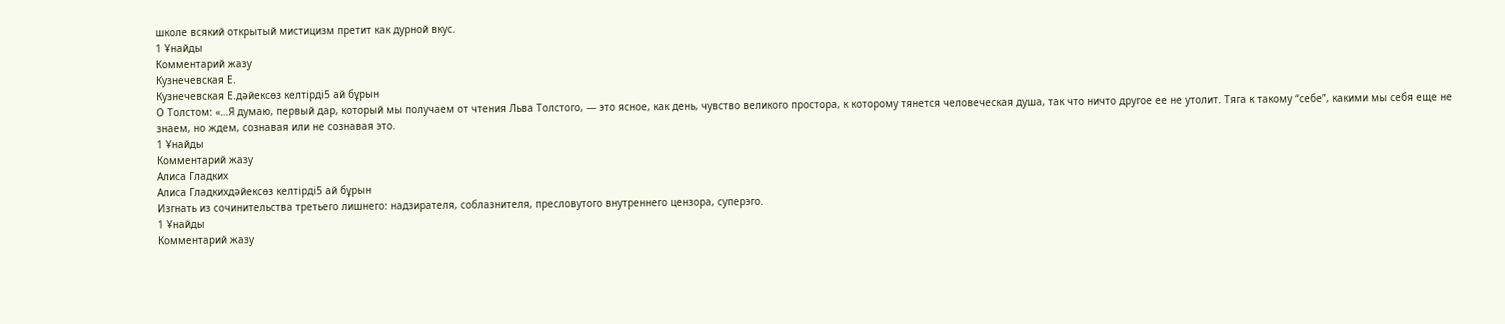школе всякий открытый мистицизм претит как дурной вкус.
1 Ұнайды
Комментарий жазу
Кузнечевская Е.
Кузнечевская Е.дәйексөз келтірді5 ай бұрын
О Толстом: «…Я думаю, первый дар, который мы получаем от чтения Льва Толстого, — это ясное, как день, чувство великого простора, к которому тянется человеческая душа, так что ничто другое ее не утолит. Тяга к такому “себе”, какими мы себя еще не знаем, но ждем, сознавая или не сознавая это.
1 Ұнайды
Комментарий жазу
Алиса Гладких
Алиса Гладкихдәйексөз келтірді5 ай бұрын
Изгнать из сочинительства третьего лишнего: надзирателя, соблазнителя, пресловутого внутреннего цензора, суперэго.
1 Ұнайды
Комментарий жазу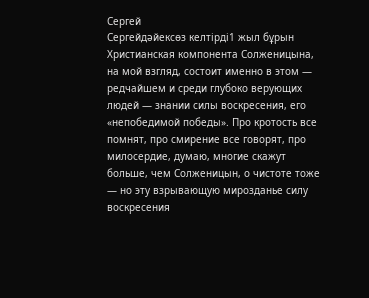Сергей
Сергейдәйексөз келтірді1 жыл бұрын
Христианская компонента Солженицына, на мой взгляд, состоит именно в этом — редчайшем и среди глубоко верующих людей — знании силы воскресения, его «непобедимой победы». Про кротость все помнят, про смирение все говорят, про милосердие, думаю, многие скажут больше, чем Солженицын, о чистоте тоже — но эту взрывающую мирозданье силу воскресения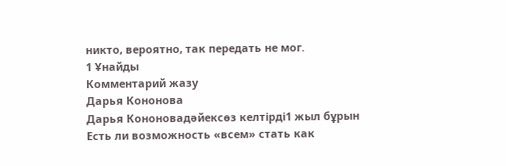никто, вероятно, так передать не мог.
1 Ұнайды
Комментарий жазу
Дарья Кононова
Дарья Кононовадәйексөз келтірді1 жыл бұрын
Есть ли возможность «всем» стать как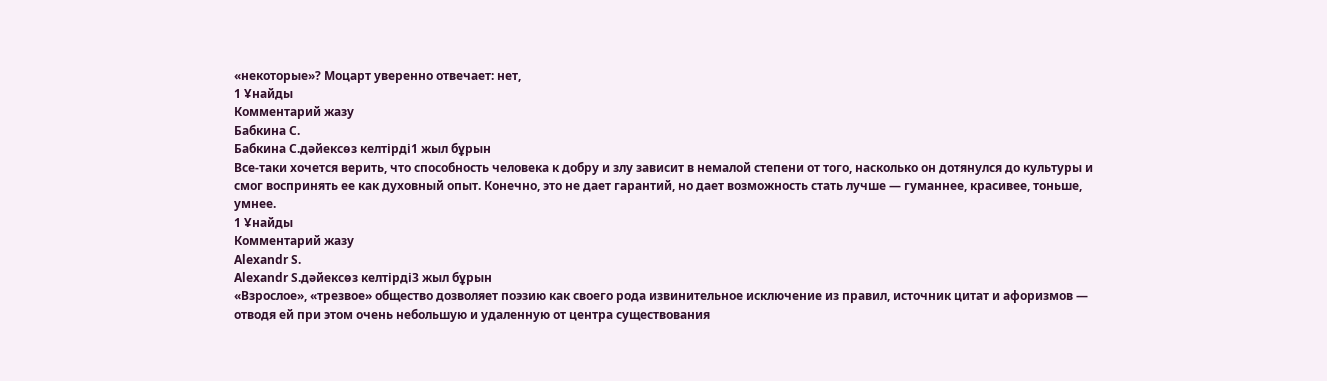«некоторые»? Моцарт уверенно отвечает: нет,
1 Ұнайды
Комментарий жазу
Бабкина С.
Бабкина С.дәйексөз келтірді1 жыл бұрын
Все-таки хочется верить, что способность человека к добру и злу зависит в немалой степени от того, насколько он дотянулся до культуры и смог воспринять ее как духовный опыт. Конечно, это не дает гарантий, но дает возможность стать лучше — гуманнее, красивее, тоньше, умнее.
1 Ұнайды
Комментарий жазу
Alexandr S.
Alexandr S.дәйексөз келтірді3 жыл бұрын
«Взрослое», «трезвое» общество дозволяет поэзию как своего рода извинительное исключение из правил, источник цитат и афоризмов — отводя ей при этом очень небольшую и удаленную от центра существования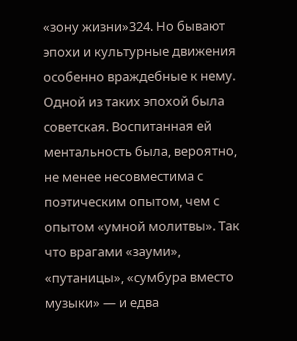«зону жизни»324. Но бывают эпохи и культурные движения особенно враждебные к нему. Одной из таких эпохой была советская. Воспитанная ей ментальность была, вероятно, не менее несовместима с поэтическим опытом, чем с опытом «умной молитвы». Так что врагами «зауми», «путаницы», «сумбура вместо музыки» — и едва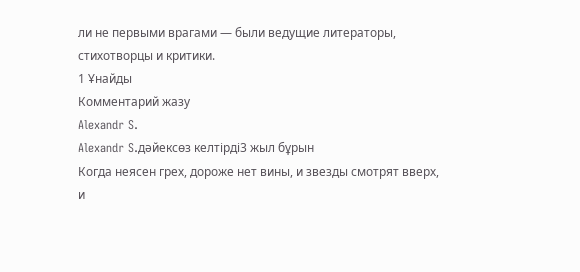ли не первыми врагами — были ведущие литераторы, стихотворцы и критики.
1 Ұнайды
Комментарий жазу
Alexandr S.
Alexandr S.дәйексөз келтірді3 жыл бұрын
Когда неясен грех, дороже нет вины, и звезды смотрят вверх, и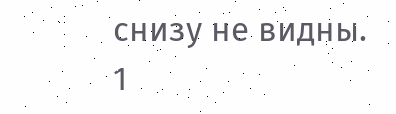снизу не видны.
1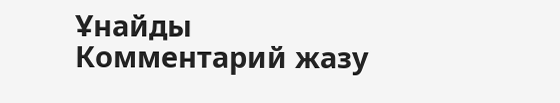Ұнайды
Комментарий жазу